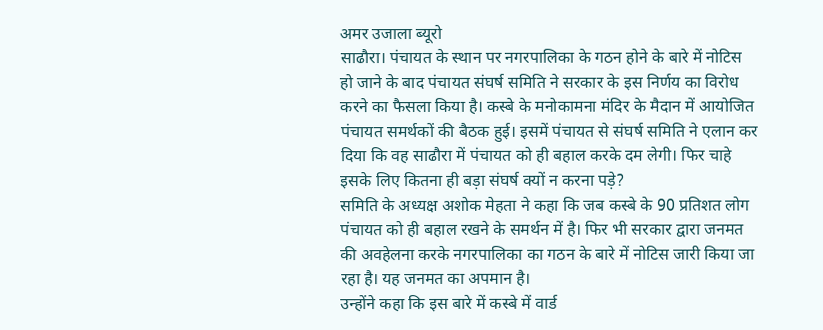अमर उजाला ब्यूरो
साढौरा। पंचायत के स्थान पर नगरपालिका के गठन होने के बारे में नोटिस हो जाने के बाद पंचायत संघर्ष समिति ने सरकार के इस निर्णय का विरोध करने का फैसला किया है। कस्बे के मनोकामना मंदिर के मैदान में आयोजित पंचायत समर्थकों की बैठक हुई। इसमें पंचायत से संघर्ष समिति ने एलान कर दिया कि वह साढौरा में पंचायत को ही बहाल करके दम लेगी। फिर चाहे इसके लिए कितना ही बड़ा संघर्ष क्यों न करना पड़े?
समिति के अध्यक्ष अशोक मेहता ने कहा कि जब कस्बे के 90 प्रतिशत लोग पंचायत को ही बहाल रखने के समर्थन में है। फिर भी सरकार द्वारा जनमत की अवहेलना करके नगरपालिका का गठन के बारे में नोटिस जारी किया जा रहा है। यह जनमत का अपमान है।
उन्होंने कहा कि इस बारे में कस्बे में वार्ड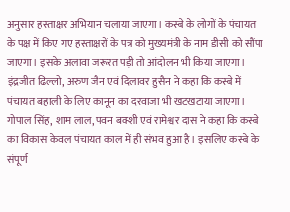अनुसार हस्ताक्षर अभियान चलाया जाएगा। कस्बे के लोगों के पंचायत के पक्ष में किए गए हस्ताक्षरों के पत्र को मुख्यमंत्री के नाम डीसी को सौंपा जाएगा। इसके अलावा जरूरत पड़ी तो आंदोलन भी किया जाएगा। इंद्रजीत ढिल्लो, अरुण जैन एवं दिलावर हुसैन ने कहा कि कस्बे में पंचायत बहाली के लिए कानून का दरवाजा भी खटखटाया जाएगा। गोपाल सिंह, शाम लाल, पवन बक्शी एवं रामेश्वर दास ने कहा कि कस्बे का विकास केवल पंचायत काल में ही संभव हुआ है। इसलिए कस्बे के संपूर्ण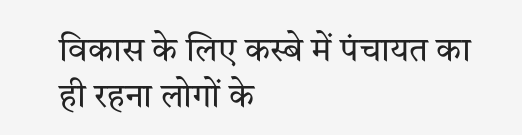विकास के लिए कस्बे में पंचायत का ही रहना लोगों के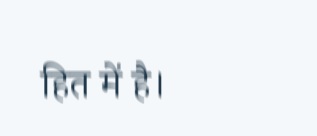हित में है।